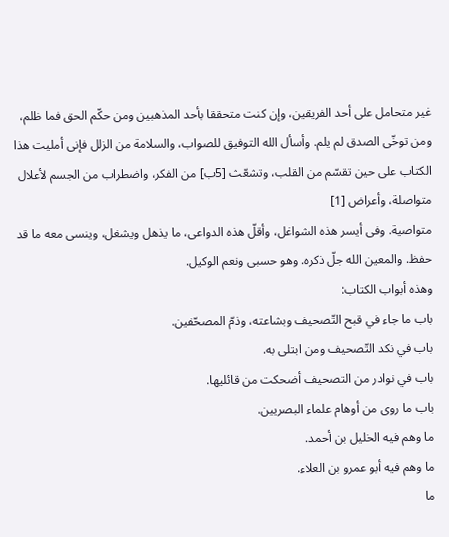غير متحامل على أحد الفريقين، وإن كنت متحققا بأحد المذهبين ومن حكّم الحق فما ظلم، ومن توخّى الصدق لم يلم. وأسأل الله التوفيق للصواب، والسلامة من الزلل فإنى أمليت هذا الكتاب على حين تقسّم من القلب، وتشعّث [5ب] من الفكر، واضطراب من الجسم لأعلال متواصلة، وأعراض [1]
متواصية. وفى أيسر هذه الشواغل، وأقلّ هذه الدواعى، ما يذهل ويشغل، وينسى معه ما قد حفظ. والمعين الله جلّ ذكره. وهو حسبى ونعم الوكيل.
وهذه أبواب الكتاب:
باب ما جاء في قبح التّصحيف وبشاعته، وذمّ المصحّفين.
باب في نكد التّصحيف ومن ابتلى به.
باب في نوادر من التصحيف أضحكت من قائليها.
باب ما روى من أوهام علماء البصريين.
ما وهم فيه الخليل بن أحمد.
ما وهم فيه أبو عمرو بن العلاء.
ما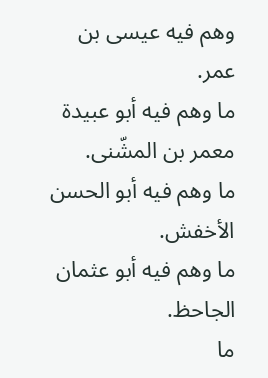وهم فيه عيسى بن عمر.
ما وهم فيه أبو عبيدة معمر بن المشّنى.
ما وهم فيه أبو الحسن الأخفش.
ما وهم فيه أبو عثمان الجاحظ.
ما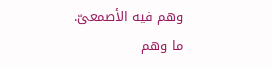وهم فيه الأصمعىّ.
ما وهم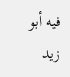فيه أبو زيد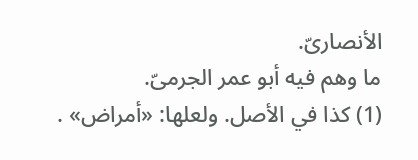الأنصارىّ.
ما وهم فيه أبو عمر الجرمىّ.
(1) كذا في الأصل. ولعلها: «أمراض» .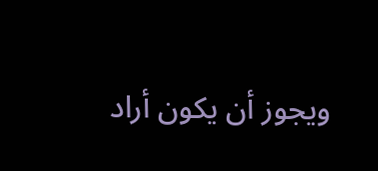ويجوز أن يكون أراد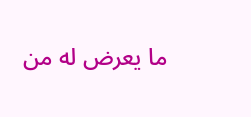ما يعرض له من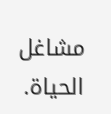مشاغل الحياة.